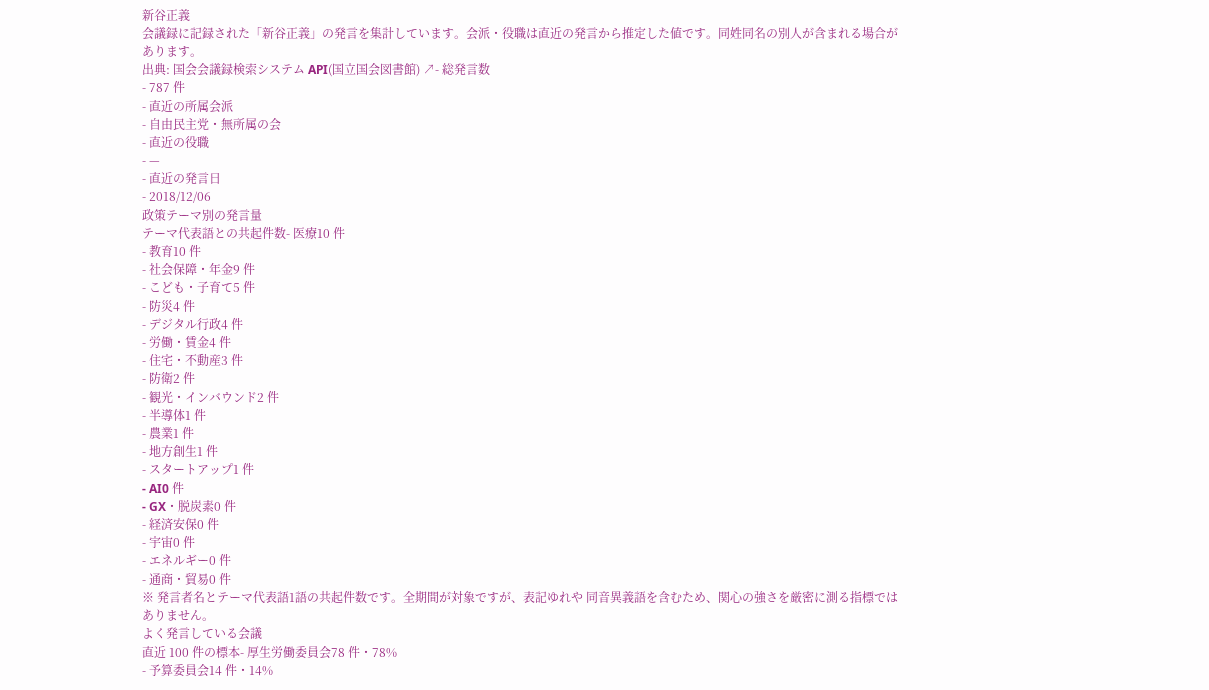新谷正義
会議録に記録された「新谷正義」の発言を集計しています。会派・役職は直近の発言から推定した値です。同姓同名の別人が含まれる場合があります。
出典: 国会会議録検索システム API(国立国会図書館) ↗- 総発言数
- 787 件
- 直近の所属会派
- 自由民主党・無所属の会
- 直近の役職
- —
- 直近の発言日
- 2018/12/06
政策テーマ別の発言量
テーマ代表語との共起件数- 医療10 件
- 教育10 件
- 社会保障・年金9 件
- こども・子育て5 件
- 防災4 件
- デジタル行政4 件
- 労働・賃金4 件
- 住宅・不動産3 件
- 防衛2 件
- 観光・インバウンド2 件
- 半導体1 件
- 農業1 件
- 地方創生1 件
- スタートアップ1 件
- AI0 件
- GX・脱炭素0 件
- 経済安保0 件
- 宇宙0 件
- エネルギー0 件
- 通商・貿易0 件
※ 発言者名とテーマ代表語1語の共起件数です。全期間が対象ですが、表記ゆれや 同音異義語を含むため、関心の強さを厳密に測る指標ではありません。
よく発言している会議
直近 100 件の標本- 厚生労働委員会78 件・78%
- 予算委員会14 件・14%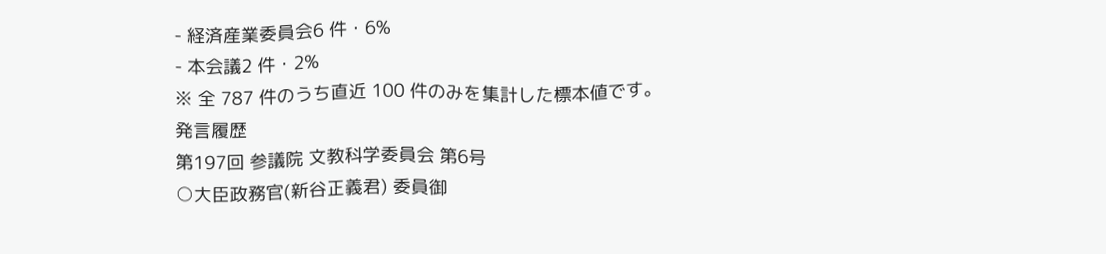- 経済産業委員会6 件・6%
- 本会議2 件・2%
※ 全 787 件のうち直近 100 件のみを集計した標本値です。
発言履歴
第197回 参議院 文教科学委員会 第6号
○大臣政務官(新谷正義君) 委員御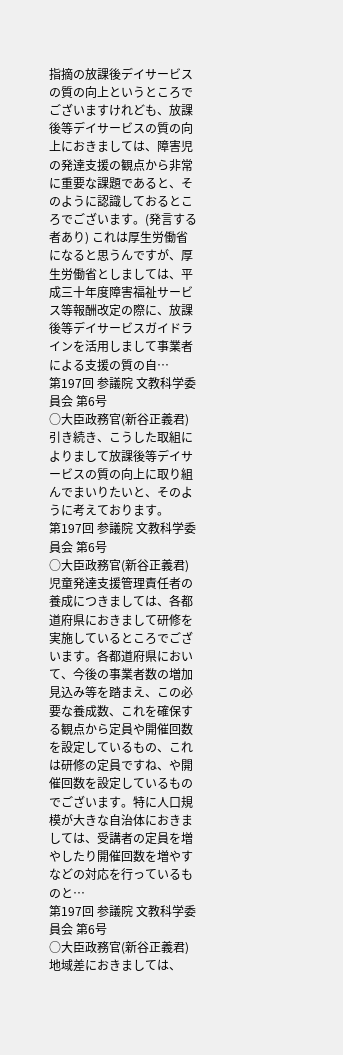指摘の放課後デイサービスの質の向上というところでございますけれども、放課後等デイサービスの質の向上におきましては、障害児の発達支援の観点から非常に重要な課題であると、そのように認識しておるところでございます。(発言する者あり) これは厚生労働省になると思うんですが、厚生労働省としましては、平成三十年度障害福祉サービス等報酬改定の際に、放課後等デイサービスガイドラインを活用しまして事業者による支援の質の自…
第197回 参議院 文教科学委員会 第6号
○大臣政務官(新谷正義君) 引き続き、こうした取組によりまして放課後等デイサービスの質の向上に取り組んでまいりたいと、そのように考えております。
第197回 参議院 文教科学委員会 第6号
○大臣政務官(新谷正義君) 児童発達支援管理責任者の養成につきましては、各都道府県におきまして研修を実施しているところでございます。各都道府県において、今後の事業者数の増加見込み等を踏まえ、この必要な養成数、これを確保する観点から定員や開催回数を設定しているもの、これは研修の定員ですね、や開催回数を設定しているものでございます。特に人口規模が大きな自治体におきましては、受講者の定員を増やしたり開催回数を増やすなどの対応を行っているものと…
第197回 参議院 文教科学委員会 第6号
○大臣政務官(新谷正義君) 地域差におきましては、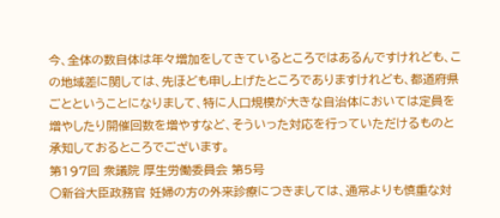今、全体の数自体は年々増加をしてきているところではあるんですけれども、この地域差に関しては、先ほども申し上げたところでありますけれども、都道府県ごとということになりまして、特に人口規模が大きな自治体においては定員を増やしたり開催回数を増やすなど、そういった対応を行っていただけるものと承知しておるところでございます。
第197回 衆議院 厚生労働委員会 第5号
○新谷大臣政務官 妊婦の方の外来診療につきましては、通常よりも慎重な対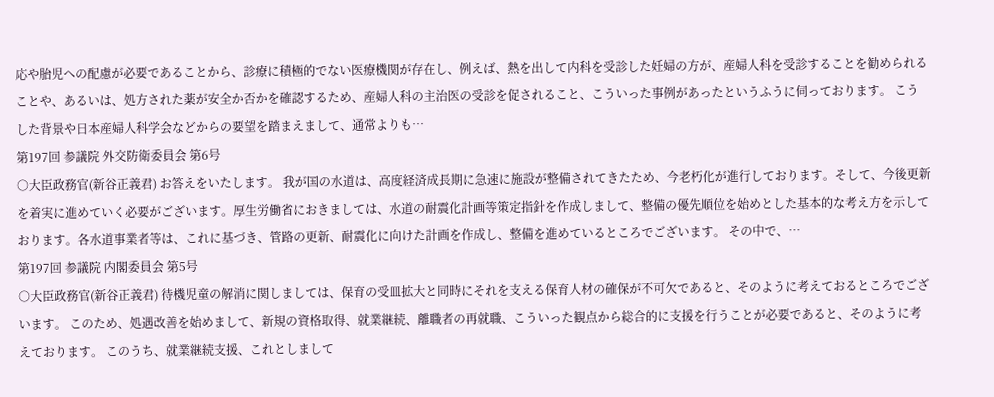応や胎児への配慮が必要であることから、診療に積極的でない医療機関が存在し、例えば、熱を出して内科を受診した妊婦の方が、産婦人科を受診することを勧められることや、あるいは、処方された薬が安全か否かを確認するため、産婦人科の主治医の受診を促されること、こういった事例があったというふうに伺っております。 こうした背景や日本産婦人科学会などからの要望を踏まえまして、通常よりも…
第197回 参議院 外交防衛委員会 第6号
○大臣政務官(新谷正義君) お答えをいたします。 我が国の水道は、高度経済成長期に急速に施設が整備されてきたため、今老朽化が進行しております。そして、今後更新を着実に進めていく必要がございます。厚生労働省におきましては、水道の耐震化計画等策定指針を作成しまして、整備の優先順位を始めとした基本的な考え方を示しております。各水道事業者等は、これに基づき、管路の更新、耐震化に向けた計画を作成し、整備を進めているところでございます。 その中で、…
第197回 参議院 内閣委員会 第5号
○大臣政務官(新谷正義君) 待機児童の解消に関しましては、保育の受皿拡大と同時にそれを支える保育人材の確保が不可欠であると、そのように考えておるところでございます。 このため、処遇改善を始めまして、新規の資格取得、就業継続、離職者の再就職、こういった観点から総合的に支援を行うことが必要であると、そのように考えております。 このうち、就業継続支援、これとしまして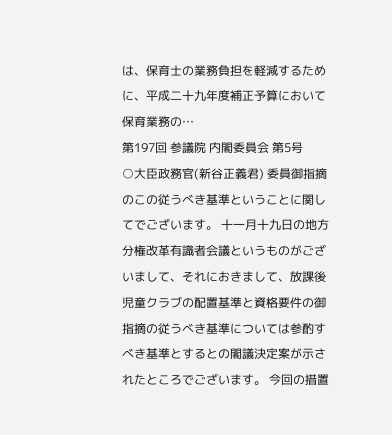は、保育士の業務負担を軽減するために、平成二十九年度補正予算において保育業務の…
第197回 参議院 内閣委員会 第5号
○大臣政務官(新谷正義君) 委員御指摘のこの従うべき基準ということに関してでございます。 十一月十九日の地方分権改革有識者会議というものがございまして、それにおきまして、放課後児童クラブの配置基準と資格要件の御指摘の従うべき基準については参酌すべき基準とするとの閣議決定案が示されたところでございます。 今回の措置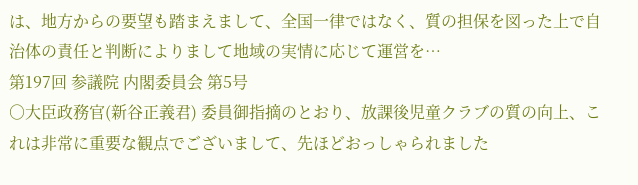は、地方からの要望も踏まえまして、全国一律ではなく、質の担保を図った上で自治体の責任と判断によりまして地域の実情に応じて運営を…
第197回 参議院 内閣委員会 第5号
○大臣政務官(新谷正義君) 委員御指摘のとおり、放課後児童クラブの質の向上、これは非常に重要な観点でございまして、先ほどおっしゃられました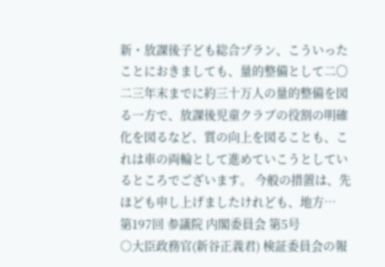新・放課後子ども総合プラン、こういったことにおきましても、量的整備として二〇二三年末までに約三十万人の量的整備を図る一方で、放課後児童クラブの役割の明確化を図るなど、質の向上を図ることも、これは車の両輪として進めていこうとしているところでございます。 今般の措置は、先ほども申し上げましたけれども、地方…
第197回 参議院 内閣委員会 第5号
○大臣政務官(新谷正義君) 検証委員会の報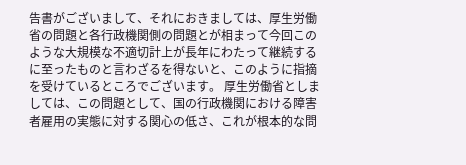告書がございまして、それにおきましては、厚生労働省の問題と各行政機関側の問題とが相まって今回このような大規模な不適切計上が長年にわたって継続するに至ったものと言わざるを得ないと、このように指摘を受けているところでございます。 厚生労働省としましては、この問題として、国の行政機関における障害者雇用の実態に対する関心の低さ、これが根本的な問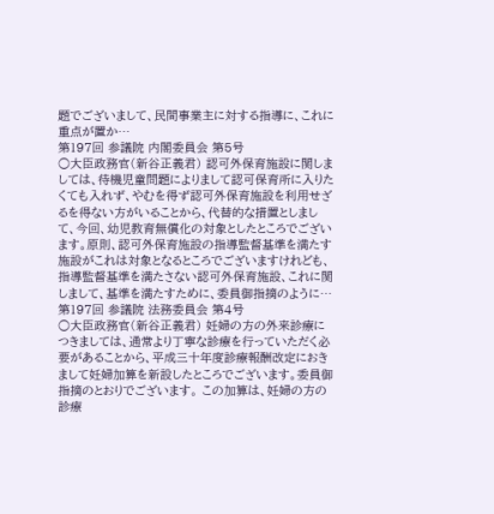題でございまして、民間事業主に対する指導に、これに重点が置か…
第197回 参議院 内閣委員会 第5号
○大臣政務官(新谷正義君) 認可外保育施設に関しましては、待機児童問題によりまして認可保育所に入りたくても入れず、やむを得ず認可外保育施設を利用せざるを得ない方がいることから、代替的な措置としまして、今回、幼児教育無償化の対象としたところでございます。原則、認可外保育施設の指導監督基準を満たす施設がこれは対象となるところでございますけれども、指導監督基準を満たさない認可外保育施設、これに関しまして、基準を満たすために、委員御指摘のように…
第197回 参議院 法務委員会 第4号
○大臣政務官(新谷正義君) 妊婦の方の外来診療につきましては、通常より丁寧な診療を行っていただく必要があることから、平成三十年度診療報酬改定におきまして妊婦加算を新設したところでございます。委員御指摘のとおりでございます。 この加算は、妊婦の方の診療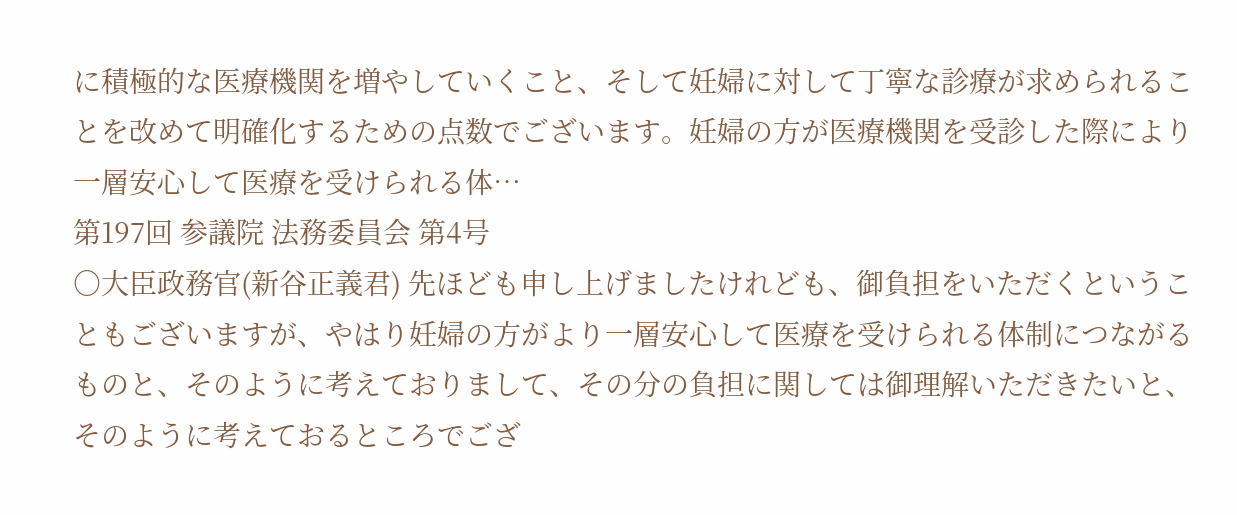に積極的な医療機関を増やしていくこと、そして妊婦に対して丁寧な診療が求められることを改めて明確化するための点数でございます。妊婦の方が医療機関を受診した際により一層安心して医療を受けられる体…
第197回 参議院 法務委員会 第4号
○大臣政務官(新谷正義君) 先ほども申し上げましたけれども、御負担をいただくということもございますが、やはり妊婦の方がより一層安心して医療を受けられる体制につながるものと、そのように考えておりまして、その分の負担に関しては御理解いただきたいと、そのように考えておるところでござ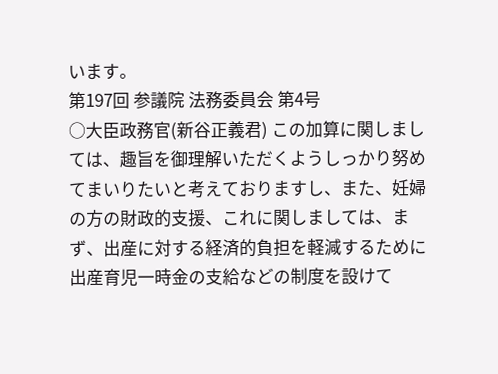います。
第197回 参議院 法務委員会 第4号
○大臣政務官(新谷正義君) この加算に関しましては、趣旨を御理解いただくようしっかり努めてまいりたいと考えておりますし、また、妊婦の方の財政的支援、これに関しましては、まず、出産に対する経済的負担を軽減するために出産育児一時金の支給などの制度を設けて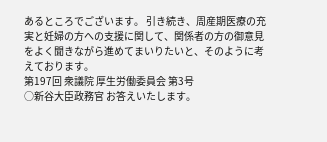あるところでございます。 引き続き、周産期医療の充実と妊婦の方への支援に関して、関係者の方の御意見をよく聞きながら進めてまいりたいと、そのように考えております。
第197回 衆議院 厚生労働委員会 第3号
○新谷大臣政務官 お答えいたします。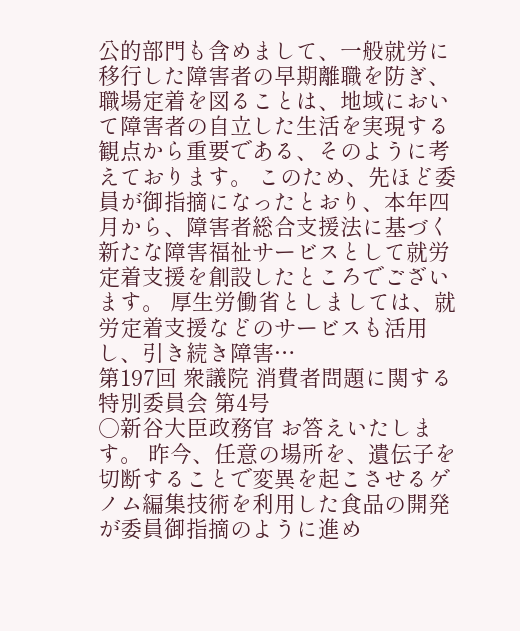公的部門も含めまして、一般就労に移行した障害者の早期離職を防ぎ、職場定着を図ることは、地域において障害者の自立した生活を実現する観点から重要である、そのように考えております。 このため、先ほど委員が御指摘になったとおり、本年四月から、障害者総合支援法に基づく新たな障害福祉サービスとして就労定着支援を創設したところでございます。 厚生労働省としましては、就労定着支援などのサービスも活用し、引き続き障害…
第197回 衆議院 消費者問題に関する特別委員会 第4号
○新谷大臣政務官 お答えいたします。 昨今、任意の場所を、遺伝子を切断することで変異を起こさせるゲノム編集技術を利用した食品の開発が委員御指摘のように進め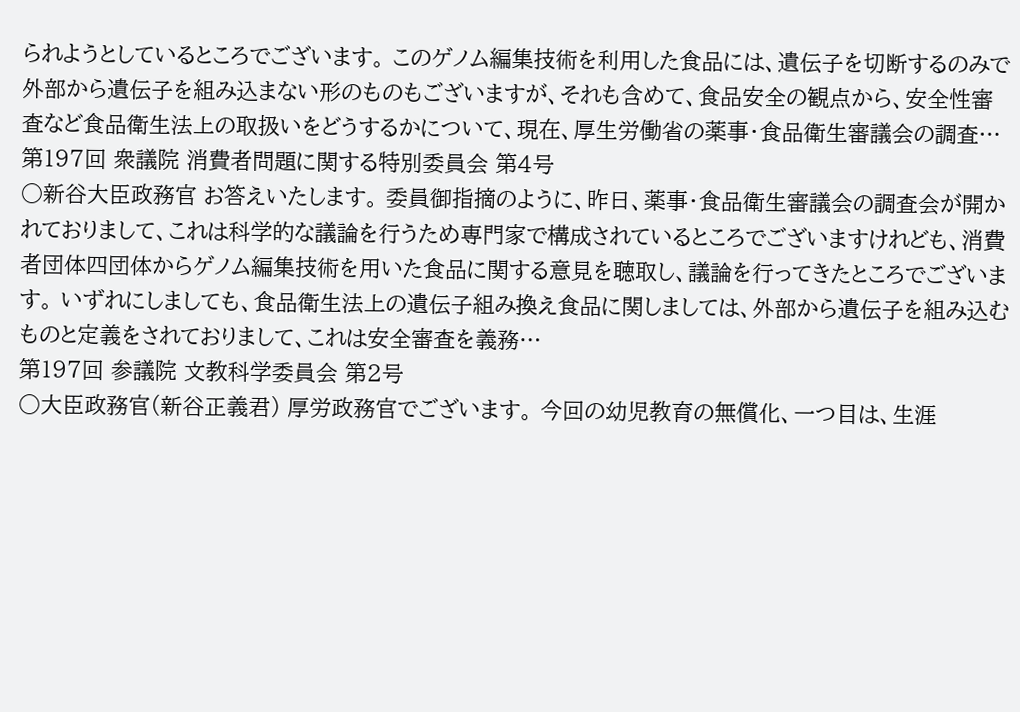られようとしているところでございます。 このゲノム編集技術を利用した食品には、遺伝子を切断するのみで外部から遺伝子を組み込まない形のものもございますが、それも含めて、食品安全の観点から、安全性審査など食品衛生法上の取扱いをどうするかについて、現在、厚生労働省の薬事・食品衛生審議会の調査…
第197回 衆議院 消費者問題に関する特別委員会 第4号
○新谷大臣政務官 お答えいたします。 委員御指摘のように、昨日、薬事・食品衛生審議会の調査会が開かれておりまして、これは科学的な議論を行うため専門家で構成されているところでございますけれども、消費者団体四団体からゲノム編集技術を用いた食品に関する意見を聴取し、議論を行ってきたところでございます。 いずれにしましても、食品衛生法上の遺伝子組み換え食品に関しましては、外部から遺伝子を組み込むものと定義をされておりまして、これは安全審査を義務…
第197回 参議院 文教科学委員会 第2号
○大臣政務官(新谷正義君) 厚労政務官でございます。 今回の幼児教育の無償化、一つ目は、生涯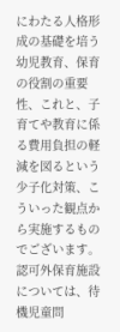にわたる人格形成の基礎を培う幼児教育、保育の役割の重要性、これと、子育てや教育に係る費用負担の軽減を図るという少子化対策、こういった観点から実施するものでございます。 認可外保育施設については、待機児童問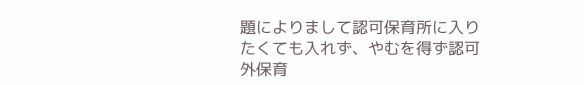題によりまして認可保育所に入りたくても入れず、やむを得ず認可外保育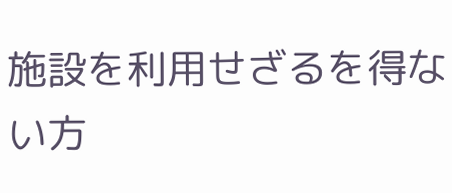施設を利用せざるを得ない方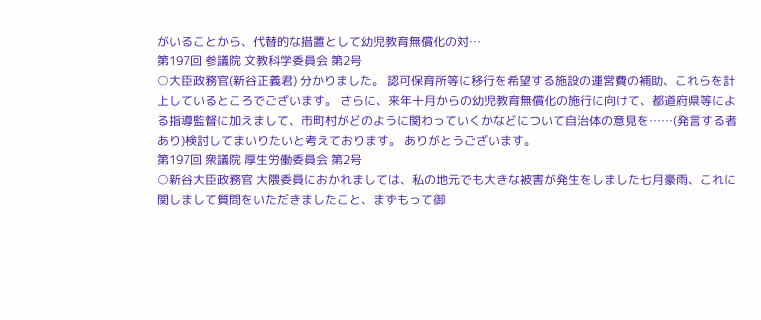がいることから、代替的な措置として幼児教育無償化の対…
第197回 参議院 文教科学委員会 第2号
○大臣政務官(新谷正義君) 分かりました。 認可保育所等に移行を希望する施設の運営費の補助、これらを計上しているところでございます。 さらに、来年十月からの幼児教育無償化の施行に向けて、都道府県等による指導監督に加えまして、市町村がどのように関わっていくかなどについて自治体の意見を……(発言する者あり)検討してまいりたいと考えております。 ありがとうございます。
第197回 衆議院 厚生労働委員会 第2号
○新谷大臣政務官 大隈委員におかれましては、私の地元でも大きな被害が発生をしました七月豪雨、これに関しまして質問をいただきましたこと、まずもって御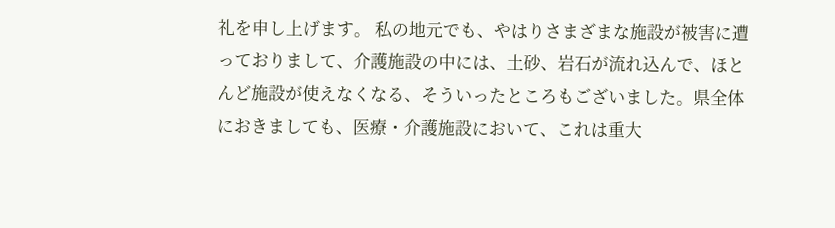礼を申し上げます。 私の地元でも、やはりさまざまな施設が被害に遭っておりまして、介護施設の中には、土砂、岩石が流れ込んで、ほとんど施設が使えなくなる、そういったところもございました。県全体におきましても、医療・介護施設において、これは重大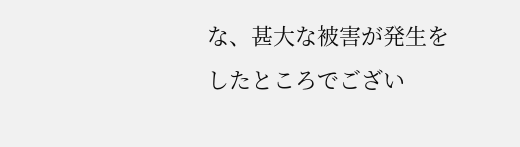な、甚大な被害が発生をしたところでござい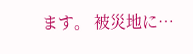ます。 被災地に…